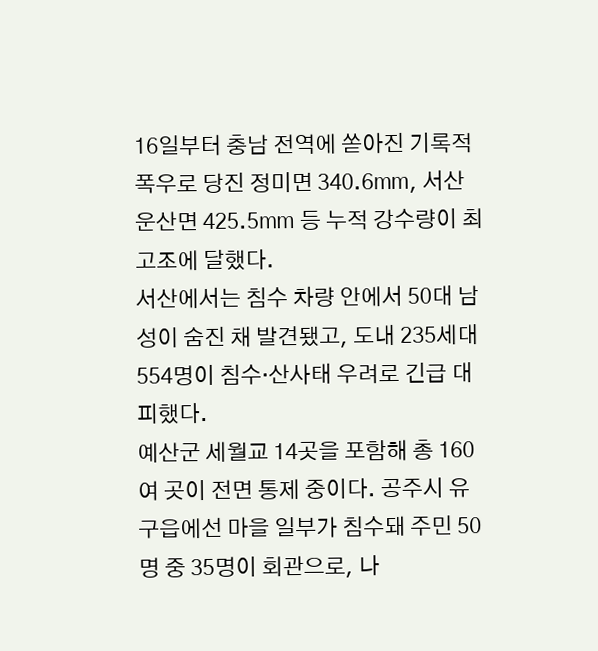16일부터 충남 전역에 쏟아진 기록적 폭우로 당진 정미면 340.6㎜, 서산 운산면 425.5㎜ 등 누적 강수량이 최고조에 달했다.
서산에서는 침수 차량 안에서 50대 남성이 숨진 채 발견됐고, 도내 235세대 554명이 침수·산사태 우려로 긴급 대피했다.
예산군 세월교 14곳을 포함해 총 160여 곳이 전면 통제 중이다. 공주시 유구읍에선 마을 일부가 침수돼 주민 50명 중 35명이 회관으로, 나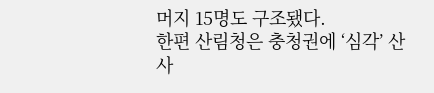머지 15명도 구조됐다.
한편 산림청은 충청권에 ‘심각’ 산사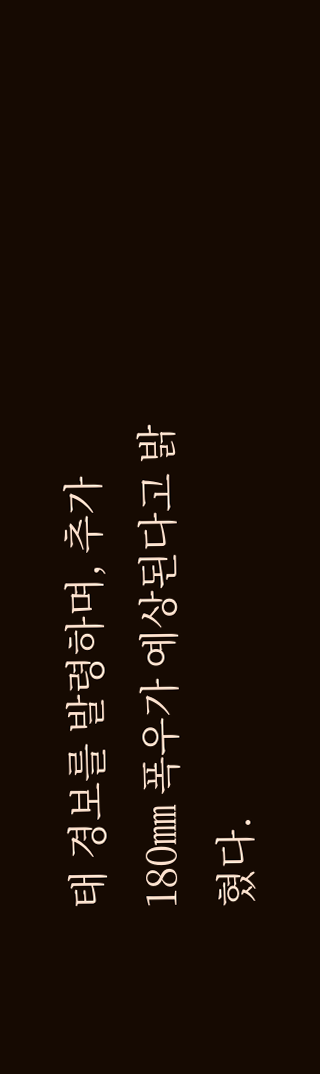태 경보를 발령하며, 추가 180㎜ 폭우가 예상된다고 밝혔다.